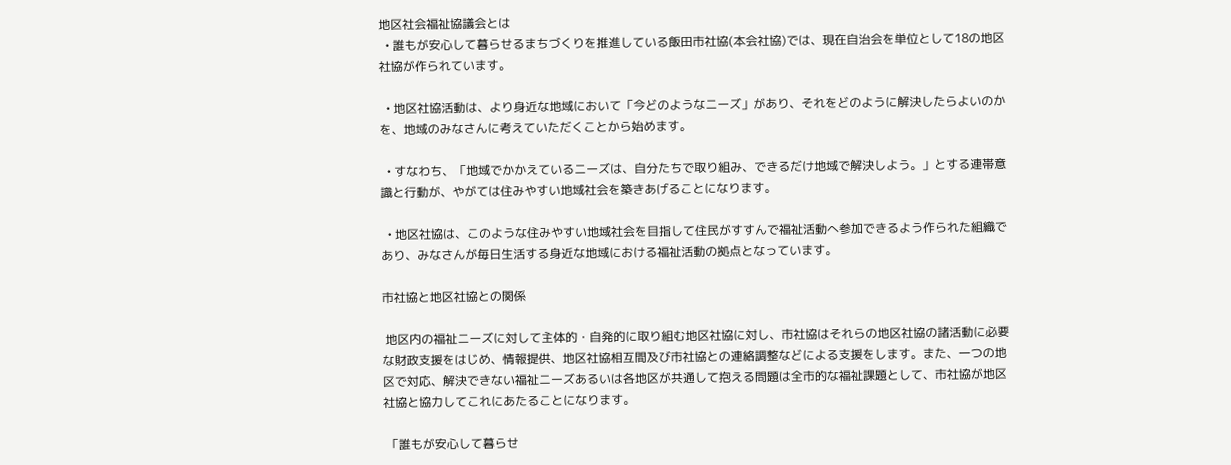地区社会福祉協議会とは
  • 誰もが安心して暮らせるまちづくりを推進している飯田市社協(本会社協)では、現在自治会を単位として18の地区社協が作られています。

  • 地区社協活動は、より身近な地域において「今どのようなニーズ」があり、それをどのように解決したらよいのかを、地域のみなさんに考えていただくことから始めます。

  • すなわち、「地域でかかえているニーズは、自分たちで取り組み、できるだけ地域で解決しよう。」とする連帯意識と行動が、やがては住みやすい地域社会を築きあげることになります。

  • 地区社協は、このような住みやすい地域社会を目指して住民がすすんで福祉活動へ参加できるよう作られた組織であり、みなさんが毎日生活する身近な地域における福祉活動の拠点となっています。

市社協と地区社協との関係

 地区内の福祉ニーズに対して主体的・自発的に取り組む地区社協に対し、市社協はそれらの地区社協の諸活動に必要な財政支援をはじめ、情報提供、地区社協相互間及び市社協との連絡調整などによる支援をします。また、一つの地区で対応、解決できない福祉ニーズあるいは各地区が共通して抱える問題は全市的な福祉課題として、市社協が地区社協と協力してこれにあたることになります。

 「誰もが安心して暮らせ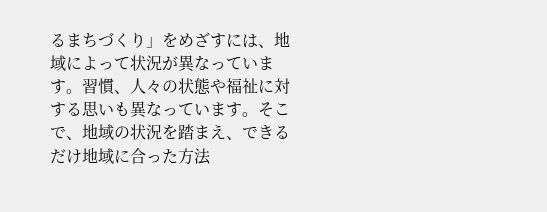るまちづくり」をめざすには、地域によって状況が異なっています。習慣、人々の状態や福祉に対する思いも異なっています。そこで、地域の状況を踏まえ、できるだけ地域に合った方法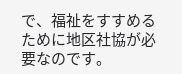で、福祉をすすめるために地区社協が必要なのです。